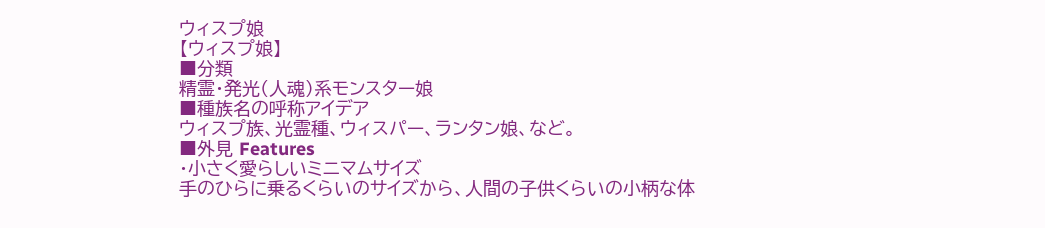ウィスプ娘
【ウィスプ娘】
■分類
精霊・発光(人魂)系モンスター娘
■種族名の呼称アイデア
ウィスプ族、光霊種、ウィスパー、ランタン娘、など。
■外見 Features
・小さく愛らしいミニマムサイズ
手のひらに乗るくらいのサイズから、人間の子供くらいの小柄な体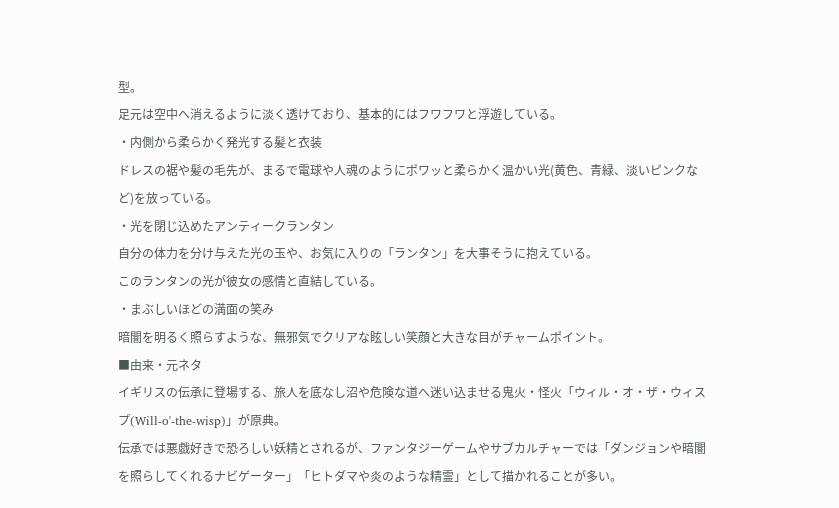型。
足元は空中へ消えるように淡く透けており、基本的にはフワフワと浮遊している。
・内側から柔らかく発光する髪と衣装
ドレスの裾や髪の毛先が、まるで電球や人魂のようにポワッと柔らかく温かい光(黄色、青緑、淡いピンクなど)を放っている。
・光を閉じ込めたアンティークランタン
自分の体力を分け与えた光の玉や、お気に入りの「ランタン」を大事そうに抱えている。
このランタンの光が彼女の感情と直結している。
・まぶしいほどの満面の笑み
暗闇を明るく照らすような、無邪気でクリアな眩しい笑顔と大きな目がチャームポイント。
■由来・元ネタ
イギリスの伝承に登場する、旅人を底なし沼や危険な道へ迷い込ませる鬼火・怪火「ウィル・オ・ザ・ウィスプ(Will-o'-the-wisp)」が原典。
伝承では悪戯好きで恐ろしい妖精とされるが、ファンタジーゲームやサブカルチャーでは「ダンジョンや暗闇を照らしてくれるナビゲーター」「ヒトダマや炎のような精霊」として描かれることが多い。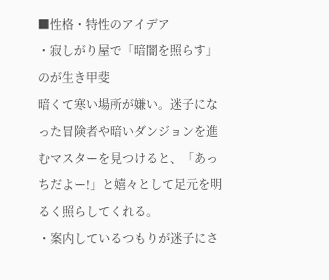■性格・特性のアイデア
・寂しがり屋で「暗闇を照らす」のが生き甲斐
暗くて寒い場所が嫌い。迷子になった冒険者や暗いダンジョンを進むマスターを見つけると、「あっちだよー!」と嬉々として足元を明るく照らしてくれる。
・案内しているつもりが迷子にさ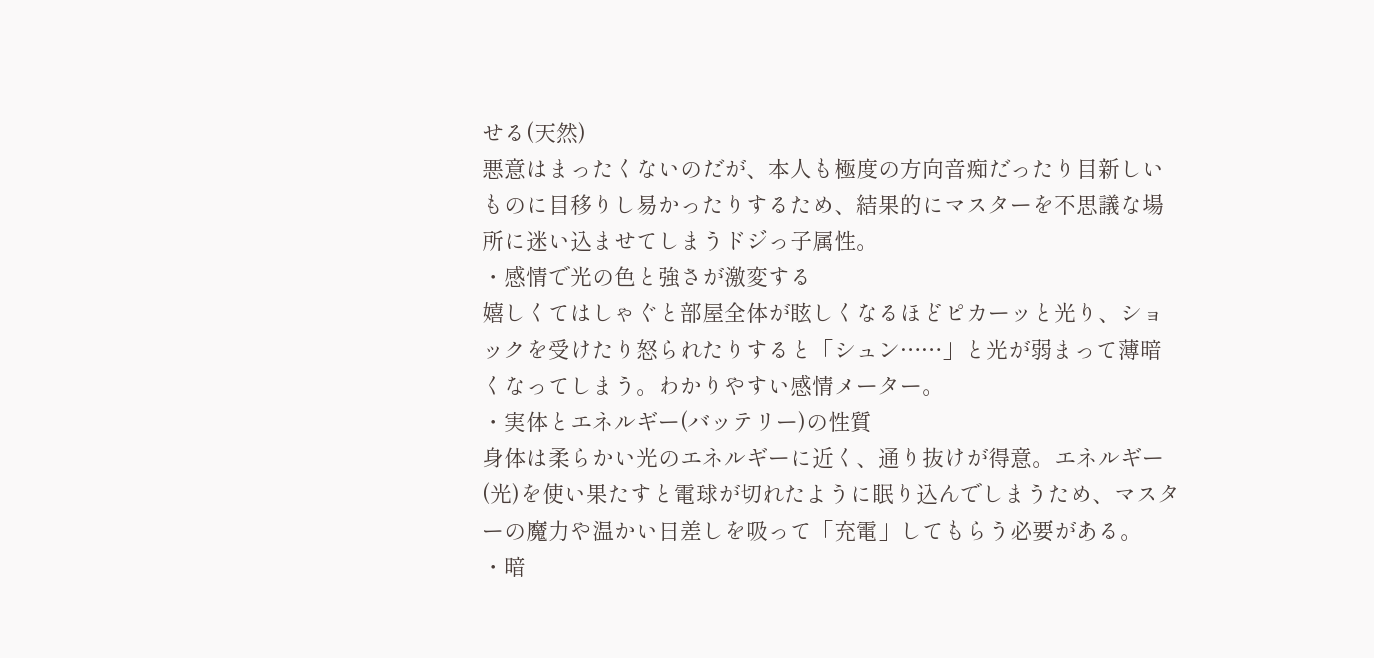せる(天然)
悪意はまったくないのだが、本人も極度の方向音痴だったり目新しいものに目移りし易かったりするため、結果的にマスターを不思議な場所に迷い込ませてしまうドジっ子属性。
・感情で光の色と強さが激変する
嬉しくてはしゃぐと部屋全体が眩しくなるほどピカーッと光り、ショックを受けたり怒られたりすると「シュン……」と光が弱まって薄暗くなってしまう。わかりやすい感情メーター。
・実体とエネルギー(バッテリー)の性質
身体は柔らかい光のエネルギーに近く、通り抜けが得意。エネルギー(光)を使い果たすと電球が切れたように眠り込んでしまうため、マスターの魔力や温かい日差しを吸って「充電」してもらう必要がある。
・暗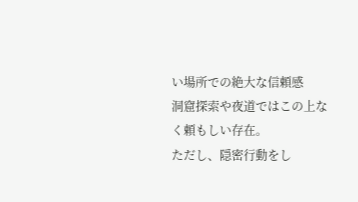い場所での絶大な信頼感
洞窟探索や夜道ではこの上なく頼もしい存在。
ただし、隠密行動をし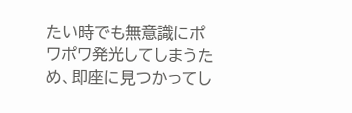たい時でも無意識にポワポワ発光してしまうため、即座に見つかってし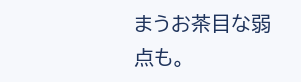まうお茶目な弱点も。